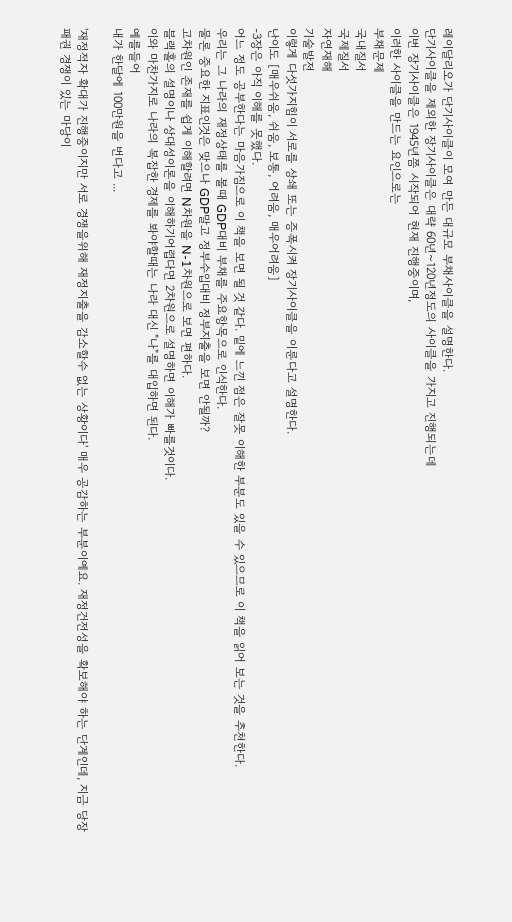레이달리오가 단기사이클이 모여 만든 대규모 부채사이클을 설명한다.
단기사이클을 제외한 장기사이클은 대략 60년~120년정도의 사이클을 가지고 진행되는데
이번 장기사이클은 1945년쯤 시작되어 현재 진행중이며,
이러한 사이클을 만드는 요인으로는
부채문제
국내질서
국제질서
자연재해
기술발전
이렇게 다섯가지힘이 서로를 상쇄 또는 증폭시켜 장기사이클을 이룬다고 설명한다.
난이도 [매우쉬움, 쉬움, 보통, 어려움, 매우어려움]
-3장은 아직 이해를 못했다.
어느 정도 공부한다는 마음가짐으로 이 책을 보면 될 것 같다. 밑에 느낀 점은 잘못 이해한 부분도 있을 수 있으므로 이 책을 읽어 보는 것을 추천한다.
우리는 그 나라의 재정상태를 볼때 GDP대비 부채를 주요항목으로 인식한다.
물론 중요한 지표인것은 맞으나 GDP말고 정부수입대비 정부지출을 보면 안될까?
고차원인 존재를 쉽게 이해할려면 N차원을 N-1차원으로 보면 편하다.
블랙홀의 설명이나 상대성이론을 이해하기어렵다면 2차원으로 설명하면 이해가 빠를것이다.
이와 마찬가지로 나라의 복잡한 경제를 봐야할때는 나라 대신 "나"를 대입하면 된다.
예를들어
내가 한달에 100만원을 번다고 ...

'재정적자 확대가 진행중이지만 서로 경쟁을위해 재정지출을 감소할수 없는 상황이다' 매우 공감하는 부분이예요. 재정건전성을 확보해야 하는 단계인데, 지금 당장 패권 경쟁이 있는 마당이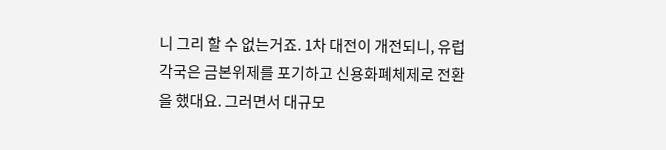니 그리 할 수 없는거죠. 1차 대전이 개전되니, 유럽 각국은 금본위제를 포기하고 신용화폐체제로 전환을 했대요. 그러면서 대규모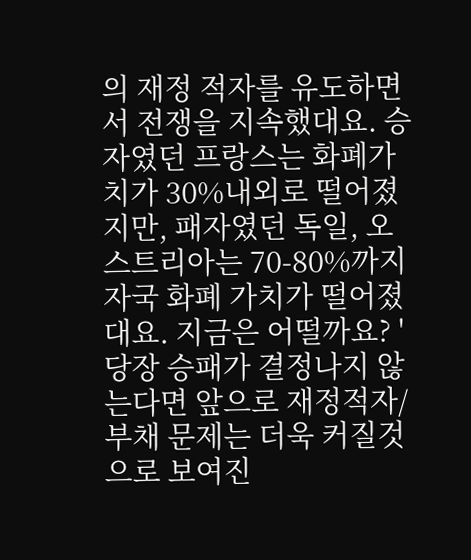의 재정 적자를 유도하면서 전쟁을 지속했대요. 승자였던 프랑스는 화폐가치가 30%내외로 떨어졌지만, 패자였던 독일, 오스트리아는 70-80%까지 자국 화폐 가치가 떨어졌대요. 지금은 어떨까요? '당장 승패가 결정나지 않는다면 앞으로 재정적자/ 부채 문제는 더욱 커질것으로 보여진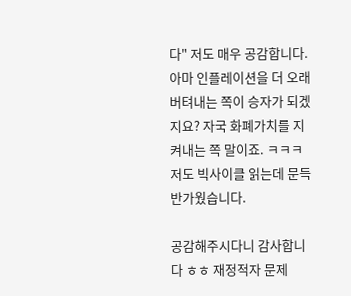다" 저도 매우 공감합니다. 아마 인플레이션을 더 오래 버텨내는 쪽이 승자가 되겠지요? 자국 화폐가치를 지켜내는 쪽 말이죠. ㅋㅋㅋ저도 빅사이클 읽는데 문득 반가웠습니다.

공감해주시다니 감사합니다 ㅎㅎ 재정적자 문제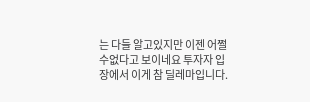는 다들 알고있지만 이젠 어쩔수없다고 보이네요 투자자 입장에서 이게 참 딜레마입니다.